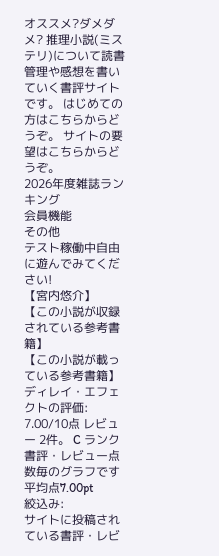オススメ?ダメダメ? 推理小説(ミステリ)について読書管理や感想を書いていく書評サイトです。 はじめての方はこちらからどうぞ。 サイトの要望はこちらからどうぞ。
2026年度雑誌ランキング
会員機能
その他
テスト稼働中自由に遊んでみてください!
【宮内悠介】
【この小説が収録されている参考書籍】
【この小説が載っている参考書籍】
ディレイ・エフェクトの評価:
7.00/10点 レビュー 2件。 C ランク
書評・レビュー点数毎のグラフです
平均点7.00pt
絞込み:
サイトに投稿されている書評・レビ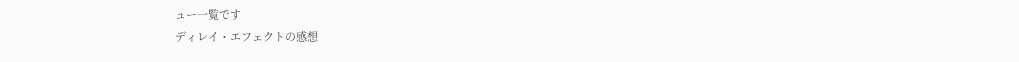ュー一覧です
ディレイ・エフェクトの感想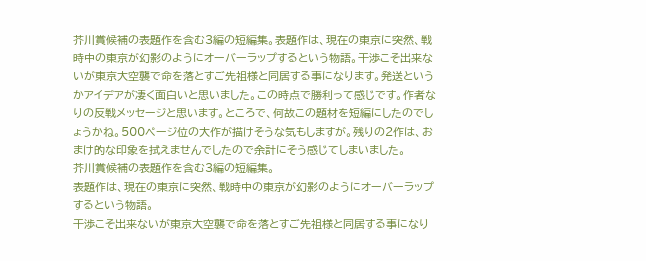芥川賞候補の表題作を含む3編の短編集。表題作は、現在の東京に突然、戦時中の東京が幻影のようにオーバーラップするという物語。干渉こそ出来ないが東京大空襲で命を落とすご先祖様と同居する事になります。発送というかアイデアが凄く面白いと思いました。この時点で勝利って感じです。作者なりの反戦メッセージと思います。ところで、何故この題材を短編にしたのでしょうかね。500ページ位の大作が描けそうな気もしますが。残りの2作は、おまけ的な印象を拭えませんでしたので余計にそう感じてしまいました。
芥川賞候補の表題作を含む3編の短編集。
表題作は、現在の東京に突然、戦時中の東京が幻影のようにオーバーラップするという物語。
干渉こそ出来ないが東京大空襲で命を落とすご先祖様と同居する事になり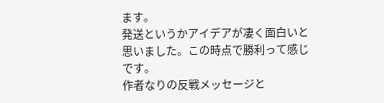ます。
発送というかアイデアが凄く面白いと思いました。この時点で勝利って感じです。
作者なりの反戦メッセージと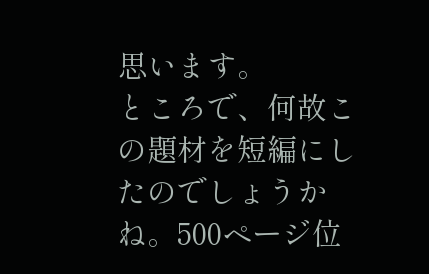思います。
ところで、何故この題材を短編にしたのでしょうかね。500ページ位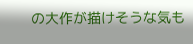の大作が描けそうな気も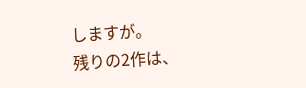しますが。
残りの2作は、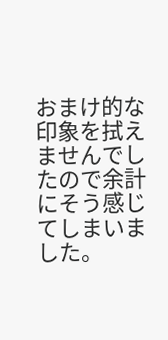おまけ的な印象を拭えませんでしたので余計にそう感じてしまいました。